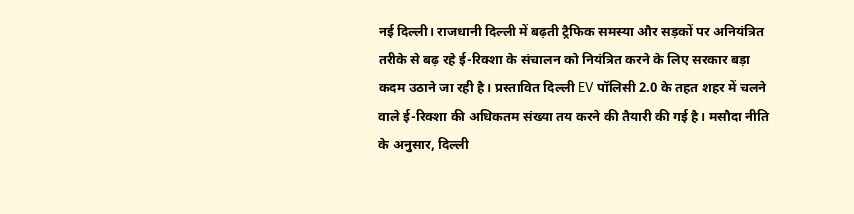नई दिल्ली। राजधानी दिल्ली में बढ़ती ट्रैफिक समस्या और सड़कों पर अनियंत्रित तरीके से बढ़ रहे ई-रिक्शा के संचालन को नियंत्रित करने के लिए सरकार बड़ा कदम उठाने जा रही है। प्रस्तावित दिल्ली EV पॉलिसी 2.0 के तहत शहर में चलने वाले ई-रिक्शा की अधिकतम संख्या तय करने की तैयारी की गई है। मसौदा नीति के अनुसार, दिल्ली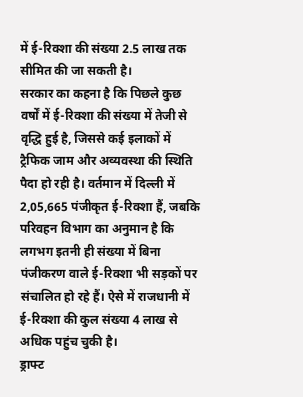में ई-रिक्शा की संख्या 2.5 लाख तक सीमित की जा सकती है।
सरकार का कहना है कि पिछले कुछ वर्षों में ई-रिक्शा की संख्या में तेजी से वृद्धि हुई है, जिससे कई इलाकों में ट्रैफिक जाम और अव्यवस्था की स्थिति पैदा हो रही है। वर्तमान में दिल्ली में 2,05,665 पंजीकृत ई-रिक्शा हैं, जबकि परिवहन विभाग का अनुमान है कि लगभग इतनी ही संख्या में बिना पंजीकरण वाले ई-रिक्शा भी सड़कों पर संचालित हो रहे हैं। ऐसे में राजधानी में ई-रिक्शा की कुल संख्या 4 लाख से अधिक पहुंच चुकी है।
ड्राफ्ट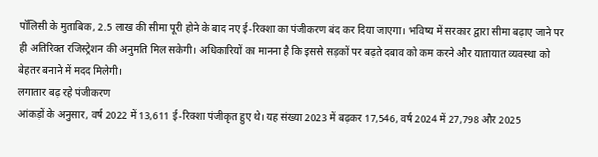पॉलिसी के मुताबिक, 2.5 लाख की सीमा पूरी होने के बाद नए ई-रिक्शा का पंजीकरण बंद कर दिया जाएगा। भविष्य में सरकार द्वारा सीमा बढ़ाए जाने पर ही अतिरिक्त रजिस्ट्रेशन की अनुमति मिल सकेगी। अधिकारियों का मानना है कि इससे सड़कों पर बढ़ते दबाव को कम करने और यातायात व्यवस्था को बेहतर बनाने में मदद मिलेगी।
लगातार बढ़ रहे पंजीकरण
आंकड़ों के अनुसार, वर्ष 2022 में 13,611 ई-रिक्शा पंजीकृत हुए थे। यह संख्या 2023 में बढ़कर 17,546, वर्ष 2024 में 27,798 और 2025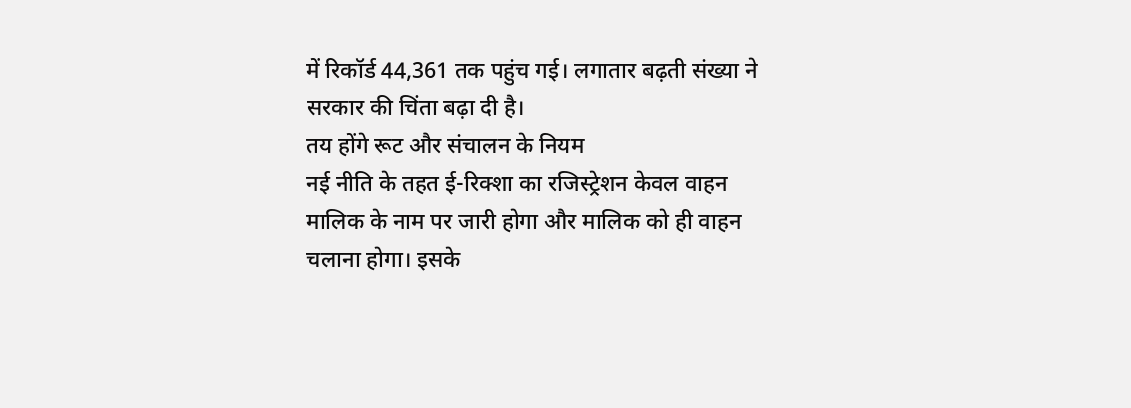में रिकॉर्ड 44,361 तक पहुंच गई। लगातार बढ़ती संख्या ने सरकार की चिंता बढ़ा दी है।
तय होंगे रूट और संचालन के नियम
नई नीति के तहत ई-रिक्शा का रजिस्ट्रेशन केवल वाहन मालिक के नाम पर जारी होगा और मालिक को ही वाहन चलाना होगा। इसके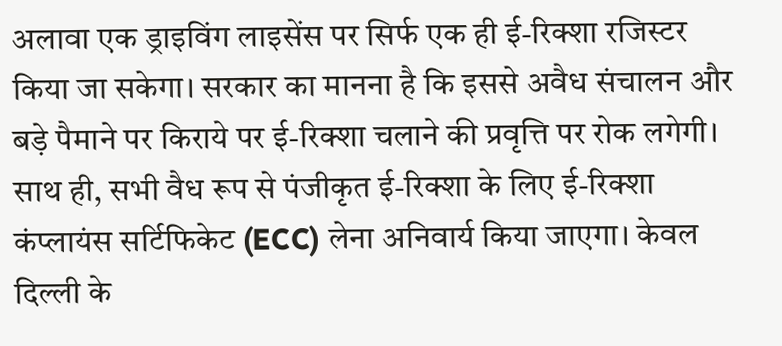अलावा एक ड्राइविंग लाइसेंस पर सिर्फ एक ही ई-रिक्शा रजिस्टर किया जा सकेगा। सरकार का मानना है कि इससे अवैध संचालन और बड़े पैमाने पर किराये पर ई-रिक्शा चलाने की प्रवृत्ति पर रोक लगेगी।
साथ ही, सभी वैध रूप से पंजीकृत ई-रिक्शा के लिए ई-रिक्शा कंप्लायंस सर्टिफिकेट (ECC) लेना अनिवार्य किया जाएगा। केवल दिल्ली के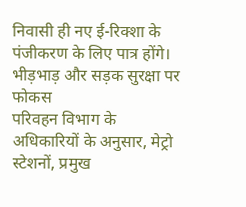निवासी ही नए ई-रिक्शा के पंजीकरण के लिए पात्र होंगे।
भीड़भाड़ और सड़क सुरक्षा पर फोकस
परिवहन विभाग के अधिकारियों के अनुसार, मेट्रो स्टेशनों, प्रमुख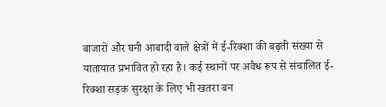बाजारों और घनी आबादी वाले क्षेत्रों में ई-रिक्शा की बढ़ती संख्या से यातायात प्रभावित हो रहा है। कई स्थानों पर अवैध रूप से संचालित ई-रिक्शा सड़क सुरक्षा के लिए भी खतरा बन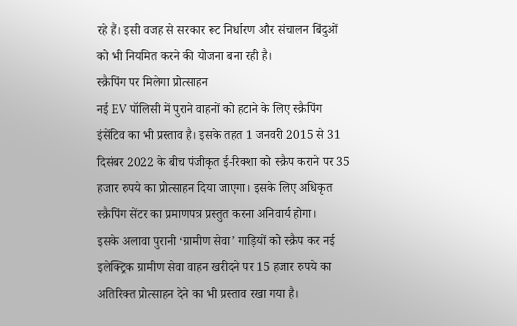रहे हैं। इसी वजह से सरकार रूट निर्धारण और संचालन बिंदुओं को भी नियमित करने की योजना बना रही है।
स्क्रैपिंग पर मिलेगा प्रोत्साहन
नई EV पॉलिसी में पुराने वाहनों को हटाने के लिए स्क्रैपिंग इंसेंटिव का भी प्रस्ताव है। इसके तहत 1 जनवरी 2015 से 31 दिसंबर 2022 के बीच पंजीकृत ई-रिक्शा को स्क्रैप कराने पर 35 हजार रुपये का प्रोत्साहन दिया जाएगा। इसके लिए अधिकृत स्क्रैपिंग सेंटर का प्रमाणपत्र प्रस्तुत करना अनिवार्य होगा।
इसके अलावा पुरानी ‘ग्रामीण सेवा’ गाड़ियों को स्क्रैप कर नई इलेक्ट्रिक ग्रामीण सेवा वाहन खरीदने पर 15 हजार रुपये का अतिरिक्त प्रोत्साहन देने का भी प्रस्ताव रखा गया है।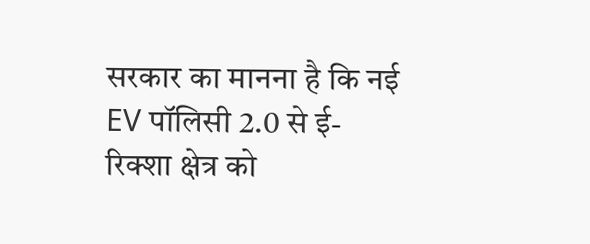सरकार का मानना है कि नई EV पॉलिसी 2.0 से ई-रिक्शा क्षेत्र को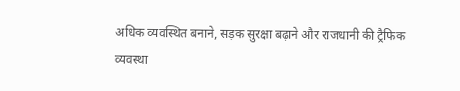अधिक व्यवस्थित बनाने, सड़क सुरक्षा बढ़ाने और राजधानी की ट्रैफिक व्यवस्था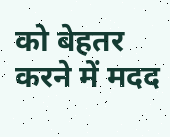को बेहतर करने में मदद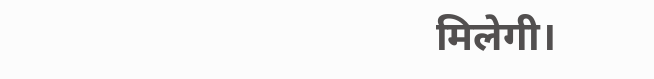मिलेगी।